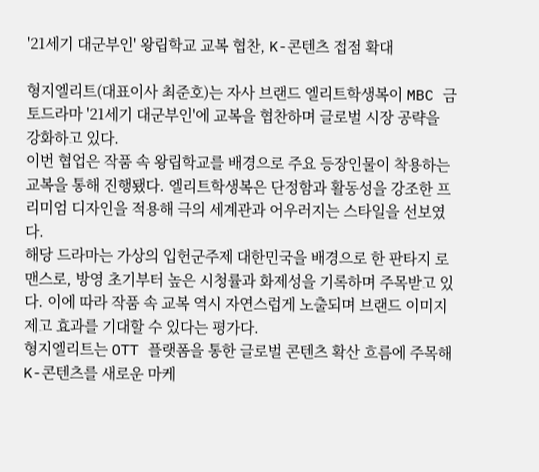'21세기 대군부인' 왕립학교 교복 협찬, K-콘텐츠 접점 확대

형지엘리트(대표이사 최준호)는 자사 브랜드 엘리트학생복이 MBC 금토드라마 '21세기 대군부인'에 교복을 협찬하며 글로벌 시장 공략을 강화하고 있다.
이번 협업은 작품 속 왕립학교를 배경으로 주요 등장인물이 착용하는 교복을 통해 진행됐다. 엘리트학생복은 단정함과 활동성을 강조한 프리미엄 디자인을 적용해 극의 세계관과 어우러지는 스타일을 선보였다.
해당 드라마는 가상의 입헌군주제 대한민국을 배경으로 한 판타지 로맨스로, 방영 초기부터 높은 시청률과 화제성을 기록하며 주목받고 있다. 이에 따라 작품 속 교복 역시 자연스럽게 노출되며 브랜드 이미지 제고 효과를 기대할 수 있다는 평가다.
형지엘리트는 OTT 플랫폼을 통한 글로벌 콘텐츠 확산 흐름에 주목해 K-콘텐츠를 새로운 마케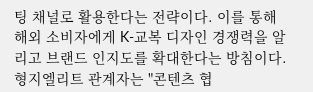팅 채널로 활용한다는 전략이다. 이를 통해 해외 소비자에게 K-교복 디자인 경쟁력을 알리고 브랜드 인지도를 확대한다는 방침이다.
형지엘리트 관계자는 "콘텐츠 협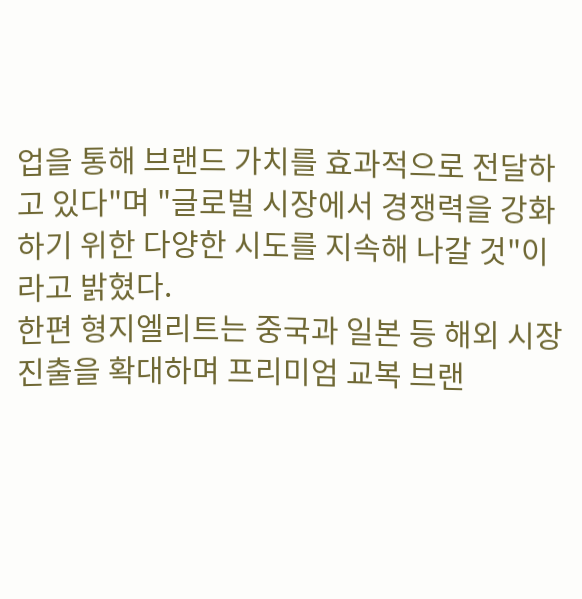업을 통해 브랜드 가치를 효과적으로 전달하고 있다"며 "글로벌 시장에서 경쟁력을 강화하기 위한 다양한 시도를 지속해 나갈 것"이라고 밝혔다.
한편 형지엘리트는 중국과 일본 등 해외 시장 진출을 확대하며 프리미엄 교복 브랜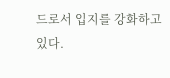드로서 입지를 강화하고 있다.